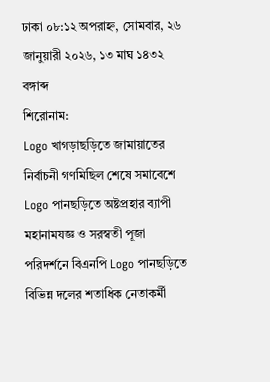ঢাকা ০৮:১২ অপরাহ্ন, সোমবার, ২৬ জানুয়ারী ২০২৬, ১৩ মাঘ ১৪৩২ বঙ্গাব্দ
শিরোনাম:
Logo খাগড়াছড়িতে জামায়াতের নির্বাচনী গণমিছিল শেষে সমাবেশে Logo পানছড়িতে অষ্টপ্রহার ব্যাপী মহানামযজ্ঞ ও সরস্বতী পূজা পরিদর্শনে বিএনপি Logo পানছড়িতে বিভিন্ন দলের শতাধিক নেতাকর্মী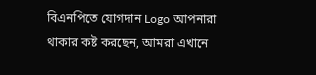বিএনপিতে যোগদান Logo আপনারা থাকার কষ্ট করছেন, আমরা এখানে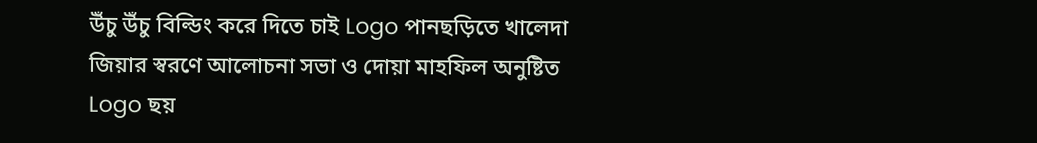উঁচু উঁচু বিল্ডিং করে দিতে চাই Logo পানছড়িতে খালেদা জিয়ার স্বরণে আলোচনা সভা ও দোয়া মাহফিল অনুষ্টিত Logo ছয়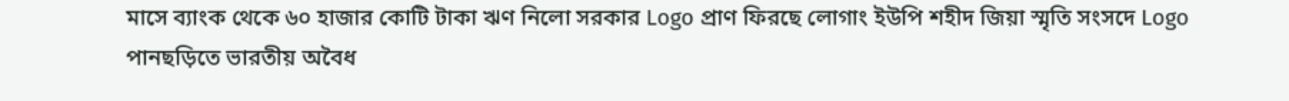মাসে ব্যাংক থেকে ৬০ হাজার কোটি টাকা ঋণ নিলো সরকার Logo প্রাণ ফিরছে লোগাং ইউপি শহীদ জিয়া স্মৃতি সংসদে Logo পানছড়িতে ভারতীয় অবৈধ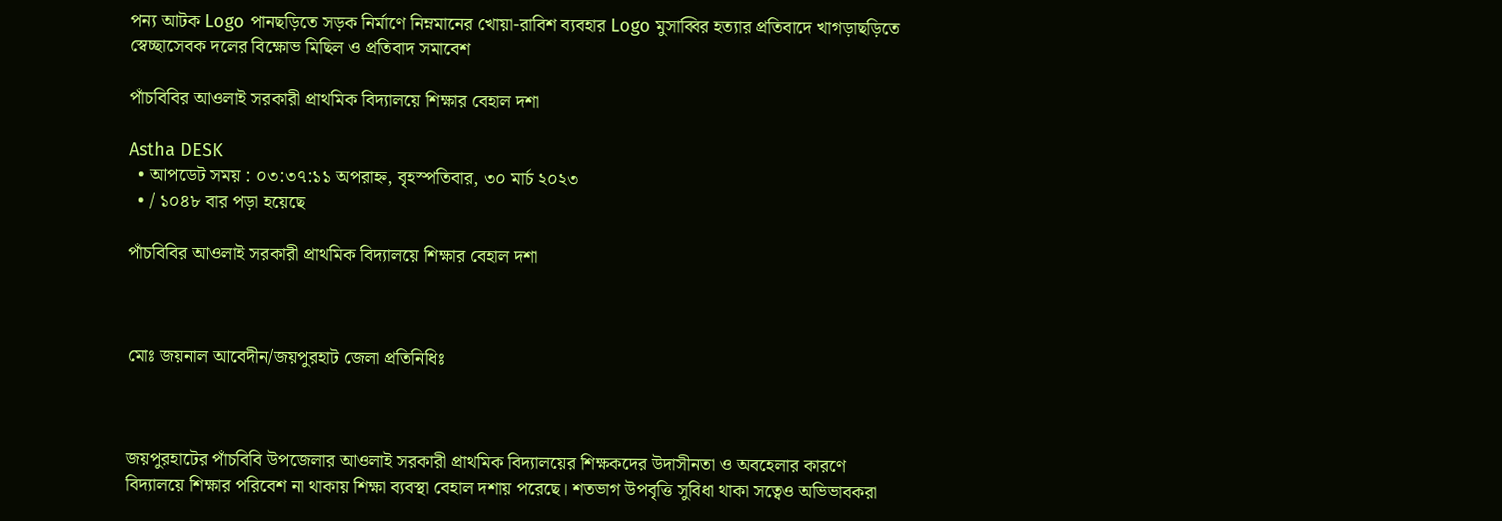পন্য আটক Logo পানছড়িতে সড়ক নির্মাণে নিম্নমানের খোয়া-রাবিশ ব্যবহার Logo মুসাব্বির হত্যার প্রতিবাদে খাগড়াছড়িতে স্বেচ্ছাসেবক দলের বিক্ষোভ মিছিল ও প্রতিবাদ সমাবেশ

পাঁচবিবির আওলাই সরকারী প্রাথমিক বিদ্যালয়ে শিক্ষার বেহাল দশা

Astha DESK
  • আপডেট সময় : ০৩:৩৭:১১ অপরাহ্ন, বৃহস্পতিবার, ৩০ মার্চ ২০২৩
  • / ১০৪৮ বার পড়া হয়েছে

পাঁচবিবির আওলাই সরকারী প্রাথমিক বিদ্যালয়ে শিক্ষার বেহাল দশা



মোঃ জয়নাল আবেদীন/জয়পুরহাট জেলা প্রতিনিধিঃ



জয়পুরহাটের পাঁচবিবি উপজেলার আওলাই সরকারী প্রাথমিক বিদ্যালয়ের শিক্ষকদের উদাসীনতা ও অবহেলার কারণে বিদ্যালয়ে শিক্ষার পরিবেশ না থাকায় শিক্ষা ব্যবস্থা বেহাল দশায় পরেছে। শতভাগ উপবৃত্তি সুবিধা থাকা সত্বেও অভিভাবকরা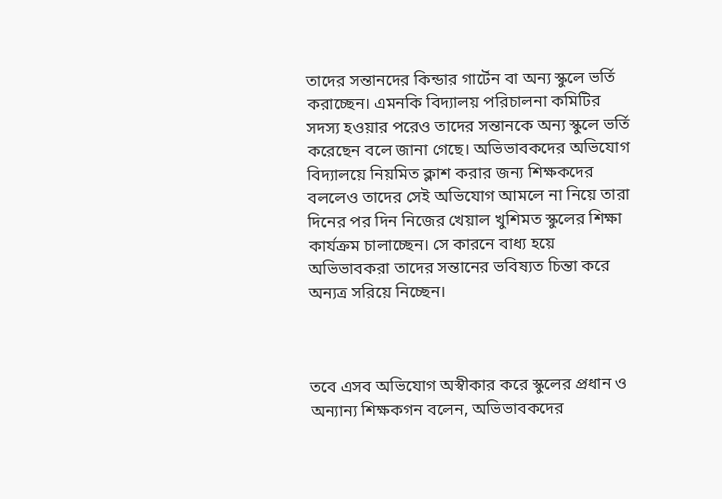তাদের সন্তানদের কিন্ডার গার্টেন বা অন্য স্কুলে ভর্তি করাচ্ছেন। এমনকি বিদ্যালয় পরিচালনা কমিটির সদস্য হওয়ার পরেও তাদের সন্তানকে অন্য স্কুলে ভর্তি করেছেন বলে জানা গেছে। অভিভাবকদের অভিযোগ বিদ্যালয়ে নিয়মিত ক্লাশ করার জন্য শিক্ষকদের বললেও তাদের সেই অভিযোগ আমলে না নিয়ে তারা দিনের পর দিন নিজের খেয়াল খুশিমত স্কুলের শিক্ষা কার্যক্রম চালাচ্ছেন। সে কারনে বাধ্য হয়ে অভিভাবকরা তাদের সন্তানের ভবিষ্যত চিন্তা করে অন্যত্র সরিয়ে নিচ্ছেন।



তবে এসব অভিযোগ অস্বীকার করে স্কুলের প্রধান ও অন্যান্য শিক্ষকগন বলেন, অভিভাবকদের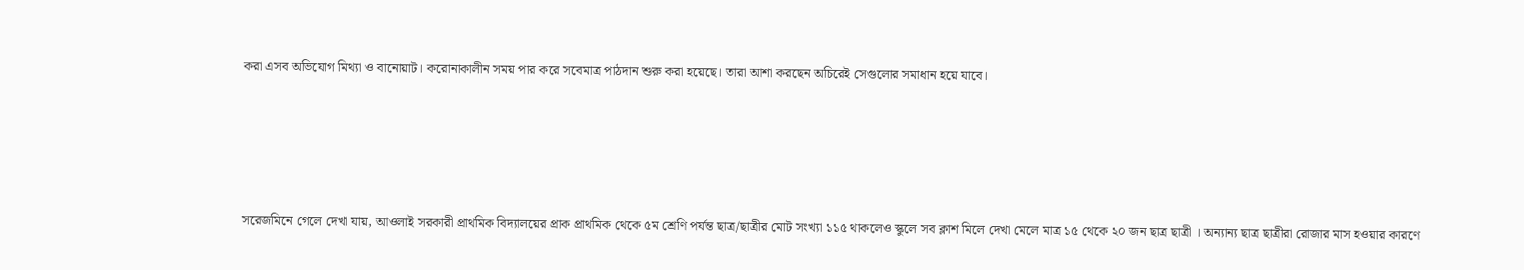করা এসব অভিযোগ মিথ্যা ও বানোয়াট। করোনাকালীন সময় পার করে সবেমাত্র পাঠদান শুরু করা হয়েছে। তারা আশা করছেন অচিরেই সেগুলোর সমাধান হয়ে যাবে।





সরেজমিনে গেলে দেখা যায়, আওলাই সরকারী প্রাথমিক বিদ্যালয়ের প্রাক প্রাথমিক থেকে ৫ম শ্রেণি পর্যন্ত ছাত্র/ছাত্রীর মোট সংখ্যা ১১৫ থাকলেও স্কুলে সব ক্লাশ মিলে দেখা মেলে মাত্র ১৫ থেকে ২০ জন ছাত্র ছাত্রী । অন্যান্য ছাত্র ছাত্রীরা রোজার মাস হওয়ার কারণে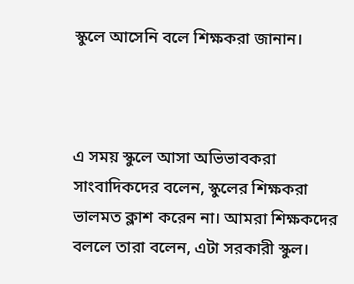স্কুলে আসেনি বলে শিক্ষকরা জানান।



এ সময় স্কুলে আসা অভিভাবকরা সাংবাদিকদের বলেন, স্কুলের শিক্ষকরা ভালমত ক্লাশ করেন না। আমরা শিক্ষকদের বললে তারা বলেন, এটা সরকারী স্কুল।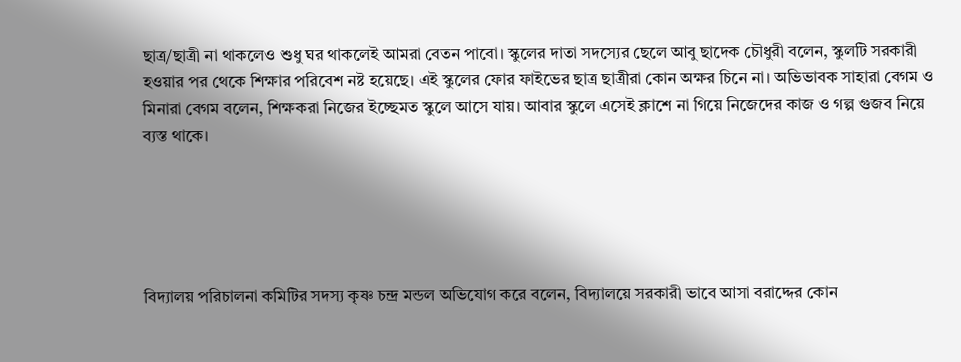ছাত্র/ছাত্রী না থাকলেও শুধু ঘর থাকলেই আমরা বেতন পাবো। স্কুলের দাতা সদস্যের ছেলে আবু ছাদেক চৌধুরী বলেন, স্কুলটি সরকারী হওয়ার পর থেকে শিক্ষার পরিবেশ নষ্ট হয়েছে। এই স্কুলের ফোর ফাইভের ছাত্র ছাত্রীরা কোন অক্ষর চিনে না। অভিভাবক সাহারা বেগম ও মিনারা বেগম বলেন, শিক্ষকরা নিজের ইচ্ছেমত স্কুলে আসে যায়। আবার স্কুলে এসেই ক্লাশে না গিয়ে নিজেদের কাজ ও গল্প গুজব নিয়ে ব্যস্ত থাকে।





বিদ্যালয় পরিচালনা কমিটির সদস্য কৃষ্ণ চন্দ্র মন্ডল অভিযোগ করে বলেন, বিদ্যালয়ে সরকারী ভাবে আসা বরাদ্দের কোন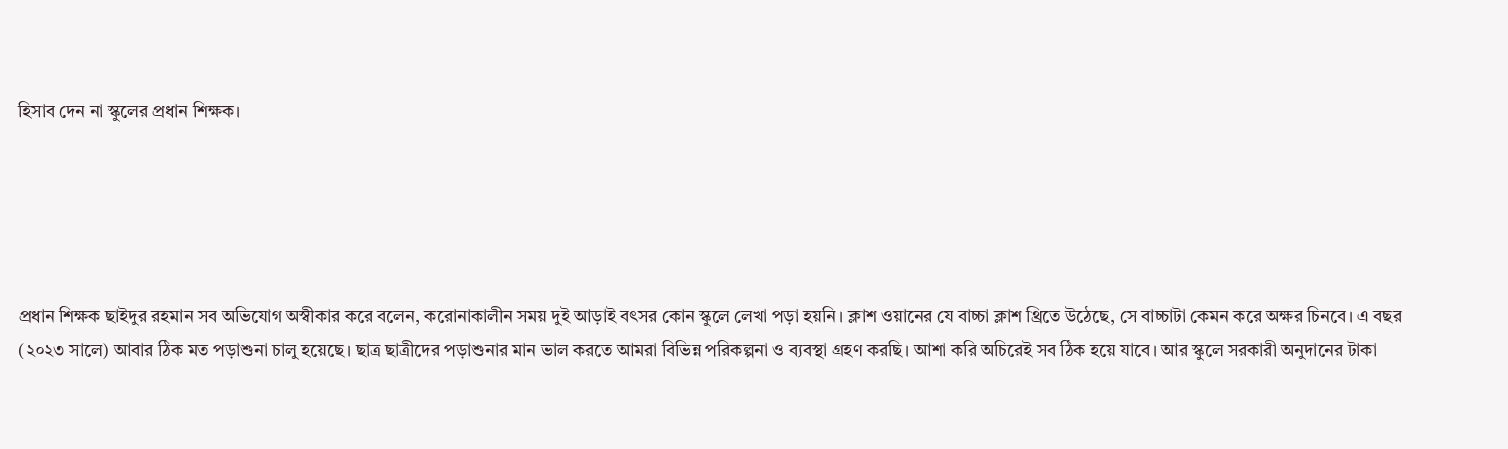হিসাব দেন না স্কুলের প্রধান শিক্ষক।





প্রধান শিক্ষক ছাইদুর রহমান সব অভিযোগ অস্বীকার করে বলেন, করোনাকালীন সময় দুই আড়াই বৎসর কোন স্কুলে লেখা পড়া হয়নি। ক্লাশ ওয়ানের যে বাচ্চা ক্লাশ থ্রিতে উঠেছে, সে বাচ্চাটা কেমন করে অক্ষর চিনবে। এ বছর (২০২৩ সালে) আবার ঠিক মত পড়াশুনা চালু হয়েছে। ছাত্র ছাত্রীদের পড়াশুনার মান ভাল করতে আমরা বিভিন্ন পরিকল্পনা ও ব্যবস্থা গ্রহণ করছি। আশা করি অচিরেই সব ঠিক হয়ে যাবে। আর স্কুলে সরকারী অনুদানের টাকা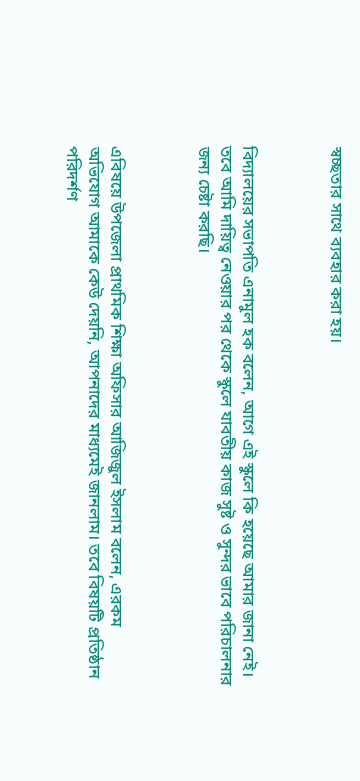স্বচ্ছতার সাথে ব্যবহার করা হয়।



বিদ্যালয়ের সভাপতি এনামুল হক বলেন, আগে এই স্কুলে কি হয়েছে আমার জানা নেই। তবে আমি দায়িত্ব নেওয়ার পর থেকে স্কুলে যাবতীয় কাজ সুষ্ট ও সুন্দর ভাবে পরিচালনার জন্য চেষ্টা করছি।



এবিষয়ে উপজেলা প্রাথমিক শিক্ষা অফিসার আজিজুল ইসলাম বলেন, এরকম অভিযোগ আমাকে কেউ দেয়নি, আপনাদের মাধ্যমেই জানলাম। তবে বিষয়টি প্রতিষ্ঠান পরিদর্শণ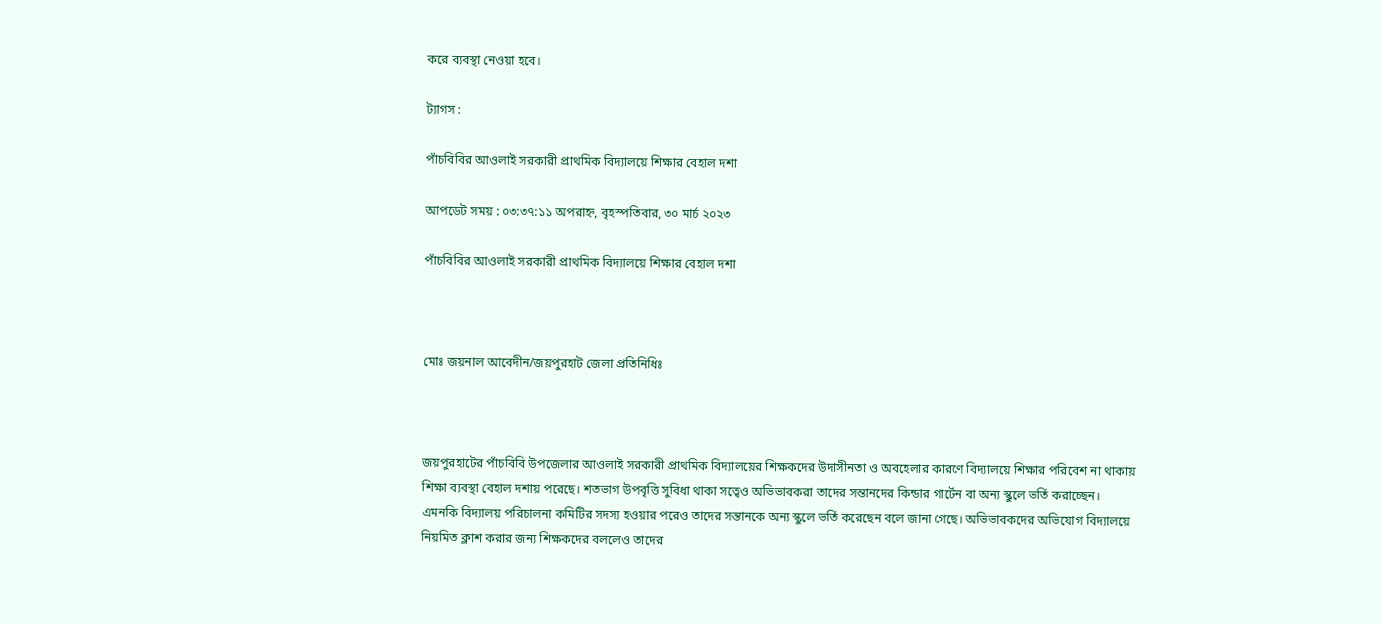করে ব্যবস্থা নেওয়া হবে।

ট্যাগস :

পাঁচবিবির আওলাই সরকারী প্রাথমিক বিদ্যালয়ে শিক্ষার বেহাল দশা

আপডেট সময় : ০৩:৩৭:১১ অপরাহ্ন, বৃহস্পতিবার, ৩০ মার্চ ২০২৩

পাঁচবিবির আওলাই সরকারী প্রাথমিক বিদ্যালয়ে শিক্ষার বেহাল দশা



মোঃ জয়নাল আবেদীন/জয়পুরহাট জেলা প্রতিনিধিঃ



জয়পুরহাটের পাঁচবিবি উপজেলার আওলাই সরকারী প্রাথমিক বিদ্যালয়ের শিক্ষকদের উদাসীনতা ও অবহেলার কারণে বিদ্যালয়ে শিক্ষার পরিবেশ না থাকায় শিক্ষা ব্যবস্থা বেহাল দশায় পরেছে। শতভাগ উপবৃত্তি সুবিধা থাকা সত্বেও অভিভাবকরা তাদের সন্তানদের কিন্ডার গার্টেন বা অন্য স্কুলে ভর্তি করাচ্ছেন। এমনকি বিদ্যালয় পরিচালনা কমিটির সদস্য হওয়ার পরেও তাদের সন্তানকে অন্য স্কুলে ভর্তি করেছেন বলে জানা গেছে। অভিভাবকদের অভিযোগ বিদ্যালয়ে নিয়মিত ক্লাশ করার জন্য শিক্ষকদের বললেও তাদের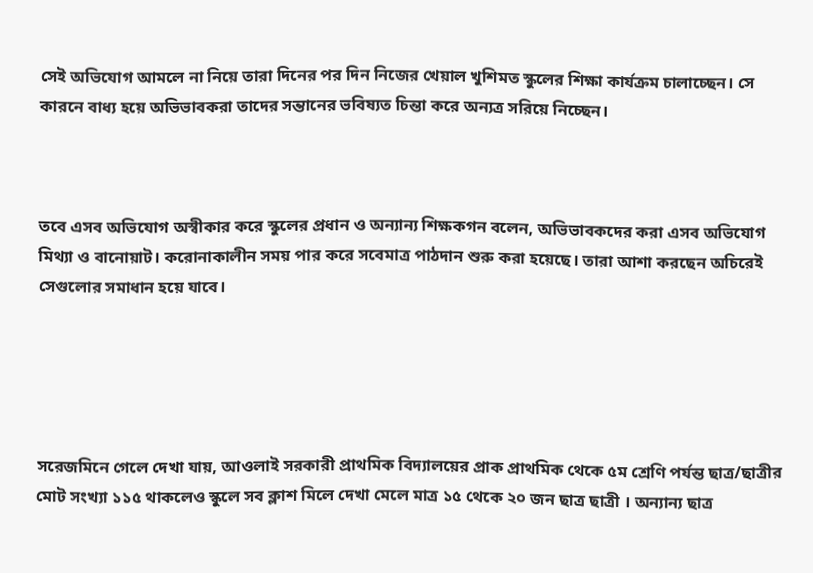সেই অভিযোগ আমলে না নিয়ে তারা দিনের পর দিন নিজের খেয়াল খুশিমত স্কুলের শিক্ষা কার্যক্রম চালাচ্ছেন। সে কারনে বাধ্য হয়ে অভিভাবকরা তাদের সন্তানের ভবিষ্যত চিন্তা করে অন্যত্র সরিয়ে নিচ্ছেন।



তবে এসব অভিযোগ অস্বীকার করে স্কুলের প্রধান ও অন্যান্য শিক্ষকগন বলেন, অভিভাবকদের করা এসব অভিযোগ মিথ্যা ও বানোয়াট। করোনাকালীন সময় পার করে সবেমাত্র পাঠদান শুরু করা হয়েছে। তারা আশা করছেন অচিরেই সেগুলোর সমাধান হয়ে যাবে।





সরেজমিনে গেলে দেখা যায়, আওলাই সরকারী প্রাথমিক বিদ্যালয়ের প্রাক প্রাথমিক থেকে ৫ম শ্রেণি পর্যন্ত ছাত্র/ছাত্রীর মোট সংখ্যা ১১৫ থাকলেও স্কুলে সব ক্লাশ মিলে দেখা মেলে মাত্র ১৫ থেকে ২০ জন ছাত্র ছাত্রী । অন্যান্য ছাত্র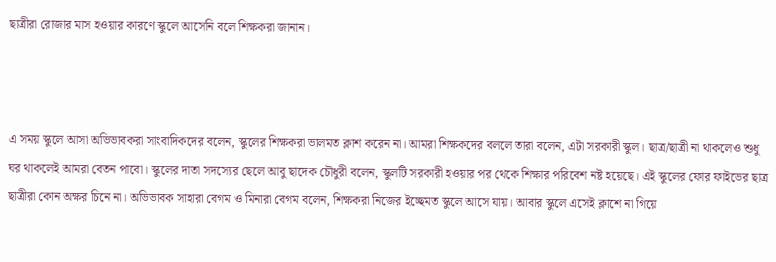ছাত্রীরা রোজার মাস হওয়ার কারণে স্কুলে আসেনি বলে শিক্ষকরা জানান।



এ সময় স্কুলে আসা অভিভাবকরা সাংবাদিকদের বলেন, স্কুলের শিক্ষকরা ভালমত ক্লাশ করেন না। আমরা শিক্ষকদের বললে তারা বলেন, এটা সরকারী স্কুল। ছাত্র/ছাত্রী না থাকলেও শুধু ঘর থাকলেই আমরা বেতন পাবো। স্কুলের দাতা সদস্যের ছেলে আবু ছাদেক চৌধুরী বলেন, স্কুলটি সরকারী হওয়ার পর থেকে শিক্ষার পরিবেশ নষ্ট হয়েছে। এই স্কুলের ফোর ফাইভের ছাত্র ছাত্রীরা কোন অক্ষর চিনে না। অভিভাবক সাহারা বেগম ও মিনারা বেগম বলেন, শিক্ষকরা নিজের ইচ্ছেমত স্কুলে আসে যায়। আবার স্কুলে এসেই ক্লাশে না গিয়ে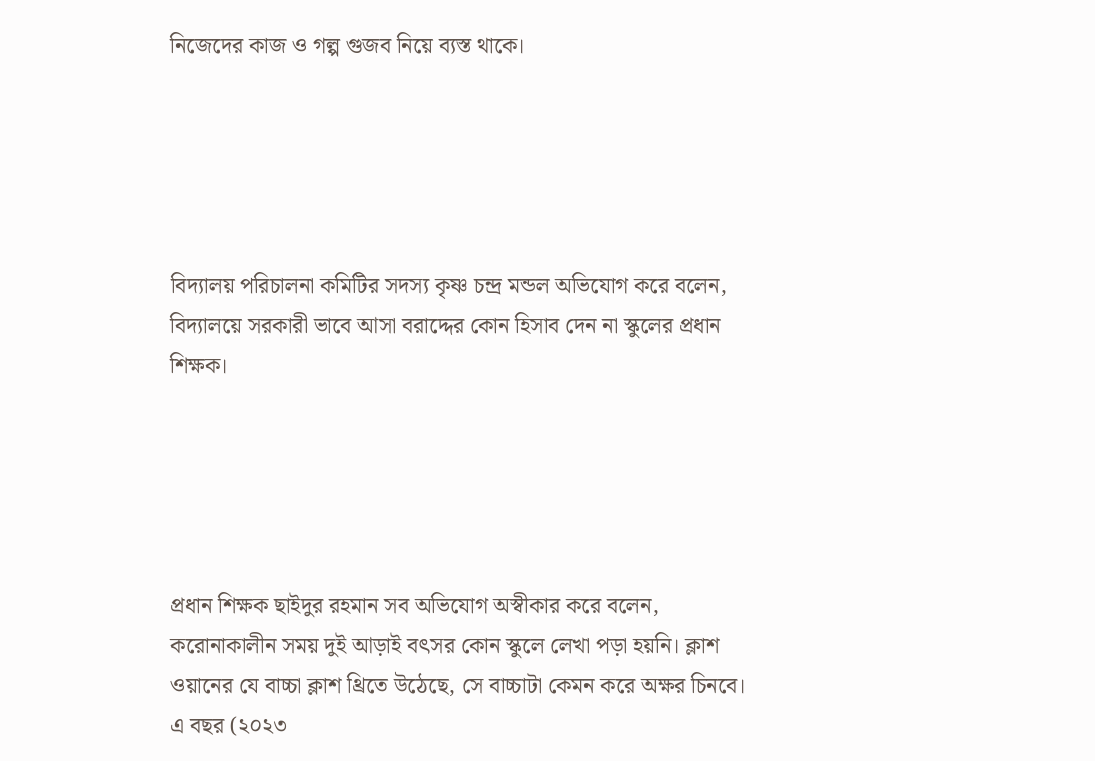নিজেদের কাজ ও গল্প গুজব নিয়ে ব্যস্ত থাকে।





বিদ্যালয় পরিচালনা কমিটির সদস্য কৃষ্ণ চন্দ্র মন্ডল অভিযোগ করে বলেন, বিদ্যালয়ে সরকারী ভাবে আসা বরাদ্দের কোন হিসাব দেন না স্কুলের প্রধান শিক্ষক।





প্রধান শিক্ষক ছাইদুর রহমান সব অভিযোগ অস্বীকার করে বলেন, করোনাকালীন সময় দুই আড়াই বৎসর কোন স্কুলে লেখা পড়া হয়নি। ক্লাশ ওয়ানের যে বাচ্চা ক্লাশ থ্রিতে উঠেছে, সে বাচ্চাটা কেমন করে অক্ষর চিনবে। এ বছর (২০২৩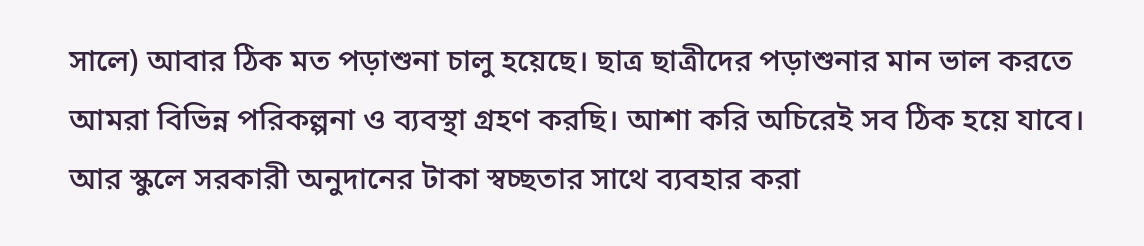সালে) আবার ঠিক মত পড়াশুনা চালু হয়েছে। ছাত্র ছাত্রীদের পড়াশুনার মান ভাল করতে আমরা বিভিন্ন পরিকল্পনা ও ব্যবস্থা গ্রহণ করছি। আশা করি অচিরেই সব ঠিক হয়ে যাবে। আর স্কুলে সরকারী অনুদানের টাকা স্বচ্ছতার সাথে ব্যবহার করা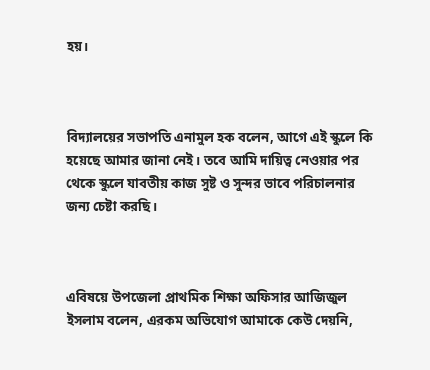হয়।



বিদ্যালয়ের সভাপতি এনামুল হক বলেন, আগে এই স্কুলে কি হয়েছে আমার জানা নেই। তবে আমি দায়িত্ব নেওয়ার পর থেকে স্কুলে যাবতীয় কাজ সুষ্ট ও সুন্দর ভাবে পরিচালনার জন্য চেষ্টা করছি।



এবিষয়ে উপজেলা প্রাথমিক শিক্ষা অফিসার আজিজুল ইসলাম বলেন, এরকম অভিযোগ আমাকে কেউ দেয়নি,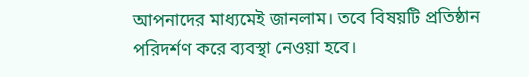আপনাদের মাধ্যমেই জানলাম। তবে বিষয়টি প্রতিষ্ঠান পরিদর্শণ করে ব্যবস্থা নেওয়া হবে।